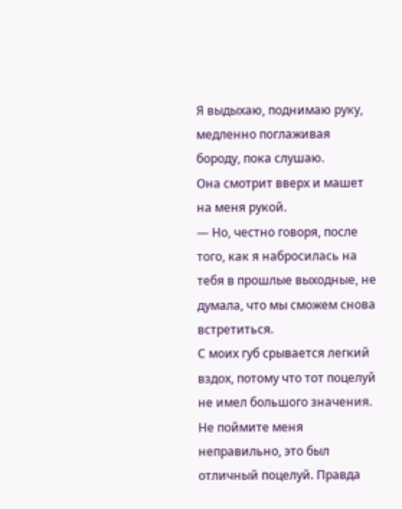Я выдыхаю, поднимаю руку, медленно поглаживая бороду, пока слушаю.
Она смотрит вверх и машет на меня рукой.
— Но, честно говоря, после того, как я набросилась на тебя в прошлые выходные, не думала, что мы сможем снова встретиться.
С моих губ срывается легкий вздох, потому что тот поцелуй не имел большого значения. Не поймите меня неправильно, это был отличный поцелуй. Правда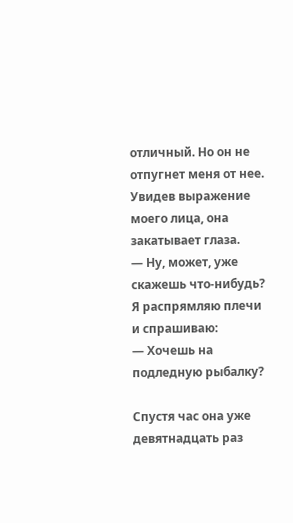отличный. Но он не отпугнет меня от нее.
Увидев выражение моего лица, она закатывает глаза.
— Ну, может, уже скажешь что-нибудь?
Я распрямляю плечи и спрашиваю:
— Хочешь на подледную рыбалку?

Спустя час она уже девятнадцать раз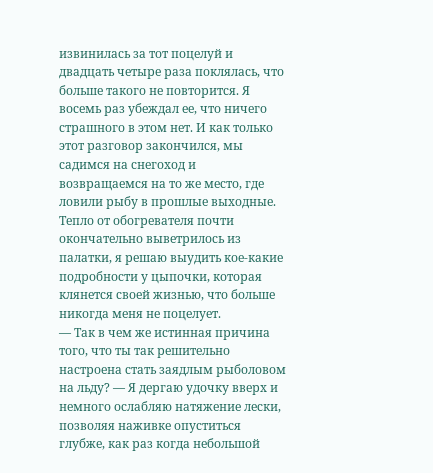извинилась за тот поцелуй и двадцать четыре раза поклялась, что больше такого не повторится. Я восемь раз убеждал ее, что ничего страшного в этом нет. И как только этот разговор закончился, мы садимся на снегоход и возвращаемся на то же место, где ловили рыбу в прошлые выходные.
Тепло от обогревателя почти окончательно выветрилось из палатки, я решаю выудить кое-какие подробности у цыпочки, которая клянется своей жизнью, что больше никогда меня не поцелует.
— Так в чем же истинная причина того, что ты так решительно настроена стать заядлым рыболовом на льду? — Я дергаю удочку вверх и немного ослабляю натяжение лески, позволяя наживке опуститься глубже, как раз когда небольшой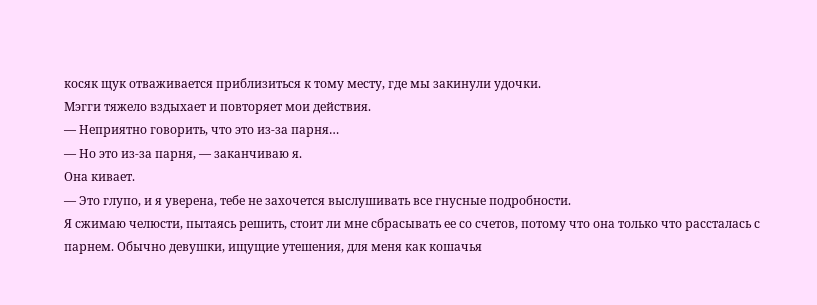косяк щук отваживается приблизиться к тому месту, где мы закинули удочки.
Мэгги тяжело вздыхает и повторяет мои действия.
— Неприятно говорить, что это из-за парня…
— Но это из-за парня, — заканчиваю я.
Она кивает.
— Это глупо, и я уверена, тебе не захочется выслушивать все гнусные подробности.
Я сжимаю челюсти, пытаясь решить, стоит ли мне сбрасывать ее со счетов, потому что она только что рассталась с парнем. Обычно девушки, ищущие утешения, для меня как кошачья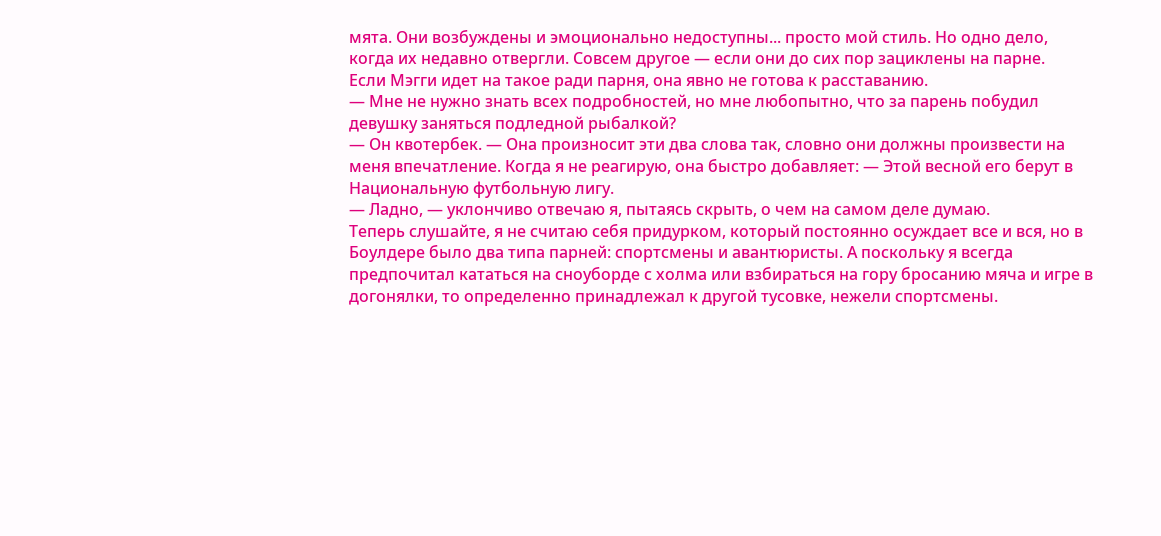мята. Они возбуждены и эмоционально недоступны... просто мой стиль. Но одно дело, когда их недавно отвергли. Совсем другое — если они до сих пор зациклены на парне.
Если Мэгги идет на такое ради парня, она явно не готова к расставанию.
— Мне не нужно знать всех подробностей, но мне любопытно, что за парень побудил девушку заняться подледной рыбалкой?
— Он квотербек. — Она произносит эти два слова так, словно они должны произвести на меня впечатление. Когда я не реагирую, она быстро добавляет: — Этой весной его берут в Национальную футбольную лигу.
— Ладно, — уклончиво отвечаю я, пытаясь скрыть, о чем на самом деле думаю.
Теперь слушайте, я не считаю себя придурком, который постоянно осуждает все и вся, но в Боулдере было два типа парней: спортсмены и авантюристы. А поскольку я всегда предпочитал кататься на сноуборде с холма или взбираться на гору бросанию мяча и игре в догонялки, то определенно принадлежал к другой тусовке, нежели спортсмены.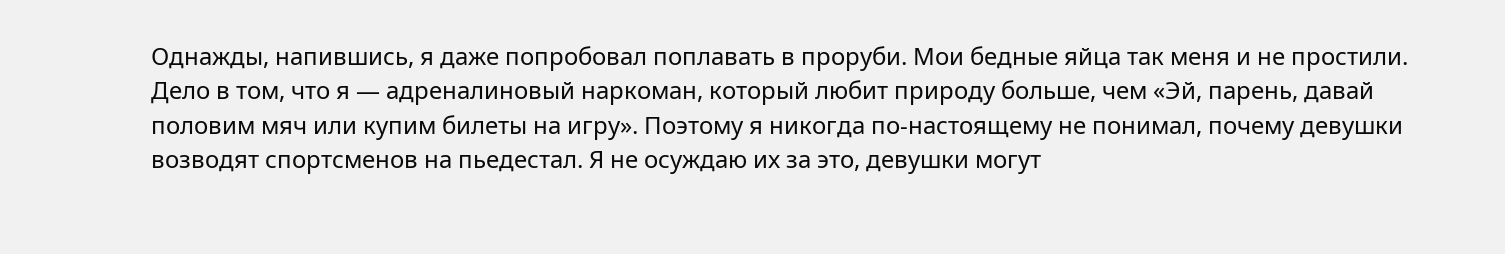Однажды, напившись, я даже попробовал поплавать в проруби. Мои бедные яйца так меня и не простили.
Дело в том, что я — адреналиновый наркоман, который любит природу больше, чем «Эй, парень, давай половим мяч или купим билеты на игру». Поэтому я никогда по-настоящему не понимал, почему девушки возводят спортсменов на пьедестал. Я не осуждаю их за это, девушки могут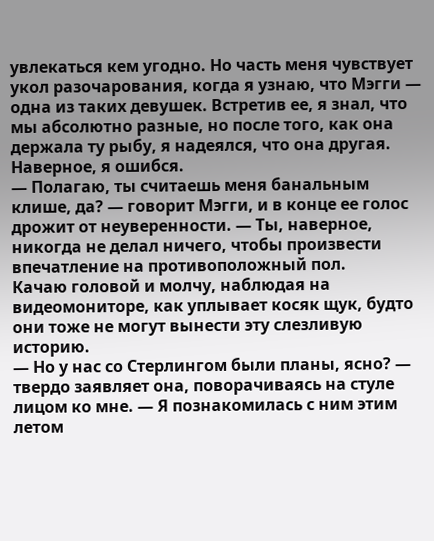увлекаться кем угодно. Но часть меня чувствует укол разочарования, когда я узнаю, что Мэгги — одна из таких девушек. Встретив ее, я знал, что мы абсолютно разные, но после того, как она держала ту рыбу, я надеялся, что она другая.
Наверное, я ошибся.
— Полагаю, ты считаешь меня банальным клише, да? — говорит Мэгги, и в конце ее голос дрожит от неуверенности. — Ты, наверное, никогда не делал ничего, чтобы произвести впечатление на противоположный пол.
Качаю головой и молчу, наблюдая на видеомониторе, как уплывает косяк щук, будто они тоже не могут вынести эту слезливую историю.
— Но у нас со Стерлингом были планы, ясно? — твердо заявляет она, поворачиваясь на стуле лицом ко мне. — Я познакомилась с ним этим летом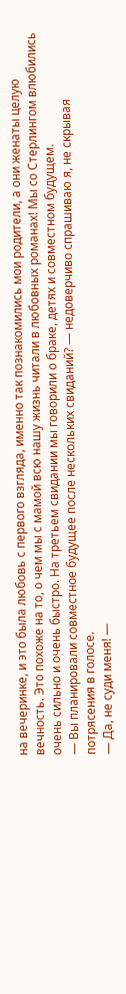на вечеринке, и это была любовь с первого взгляда, именно так познакомились мои родители, а они женаты целую вечность. Это похоже на то, о чем мы с мамой всю нашу жизнь читали в любовных романах! Мы со Стерлингом влюбились очень сильно и очень быстро. На третьем свидании мы говорили о браке, детях и совместном будущем.
— Вы планировали совместное будущее после нескольких свиданий? — недоверчиво спрашиваю я, не скрывая потрясения в голосе.
— Да, не суди меня! —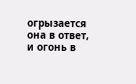огрызается она в ответ, и огонь в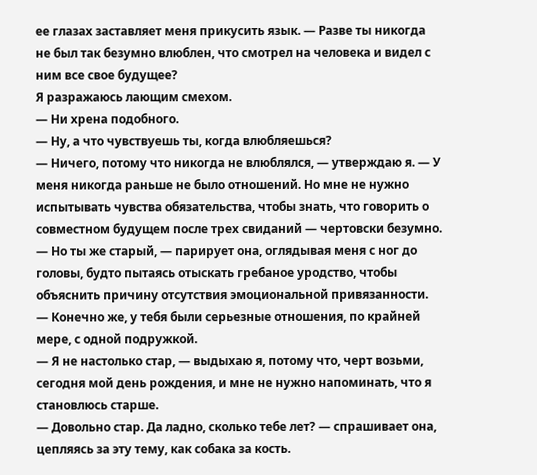ее глазах заставляет меня прикусить язык. — Разве ты никогда не был так безумно влюблен, что смотрел на человека и видел с ним все свое будущее?
Я разражаюсь лающим смехом.
— Ни хрена подобного.
— Ну, а что чувствуешь ты, когда влюбляешься?
— Ничего, потому что никогда не влюблялся, — утверждаю я. — У меня никогда раньше не было отношений. Но мне не нужно испытывать чувства обязательства, чтобы знать, что говорить о совместном будущем после трех свиданий — чертовски безумно.
— Но ты же старый, — парирует она, оглядывая меня с ног до головы, будто пытаясь отыскать гребаное уродство, чтобы объяснить причину отсутствия эмоциональной привязанности. — Конечно же, у тебя были серьезные отношения, по крайней мере, с одной подружкой.
— Я не настолько стар, — выдыхаю я, потому что, черт возьми, сегодня мой день рождения, и мне не нужно напоминать, что я становлюсь старше.
— Довольно стар. Да ладно, сколько тебе лет? — спрашивает она, цепляясь за эту тему, как собака за кость.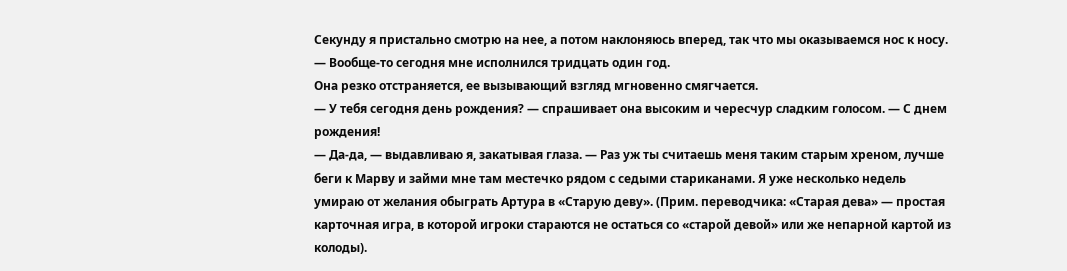Секунду я пристально смотрю на нее, а потом наклоняюсь вперед, так что мы оказываемся нос к носу.
— Вообще-то сегодня мне исполнился тридцать один год.
Она резко отстраняется, ее вызывающий взгляд мгновенно смягчается.
— У тебя сегодня день рождения? — спрашивает она высоким и чересчур сладким голосом. — С днем рождения!
— Да-да, — выдавливаю я, закатывая глаза. — Раз уж ты считаешь меня таким старым хреном, лучше беги к Марву и займи мне там местечко рядом с седыми стариканами. Я уже несколько недель умираю от желания обыграть Артура в «Старую деву». (Прим. переводчика: «Старая дева» — простая карточная игра, в которой игроки стараются не остаться со «старой девой» или же непарной картой из колоды).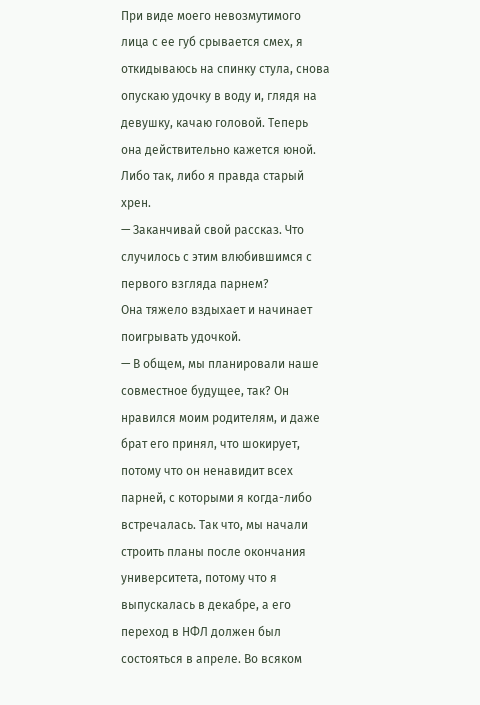При виде моего невозмутимого лица с ее губ срывается смех, я откидываюсь на спинку стула, снова опускаю удочку в воду и, глядя на девушку, качаю головой. Теперь она действительно кажется юной. Либо так, либо я правда старый хрен.
— Заканчивай свой рассказ. Что случилось с этим влюбившимся с первого взгляда парнем?
Она тяжело вздыхает и начинает поигрывать удочкой.
— В общем, мы планировали наше совместное будущее, так? Он нравился моим родителям, и даже брат его принял, что шокирует, потому что он ненавидит всех парней, с которыми я когда-либо встречалась. Так что, мы начали строить планы после окончания университета, потому что я выпускалась в декабре, а его переход в НФЛ должен был состояться в апреле. Во всяком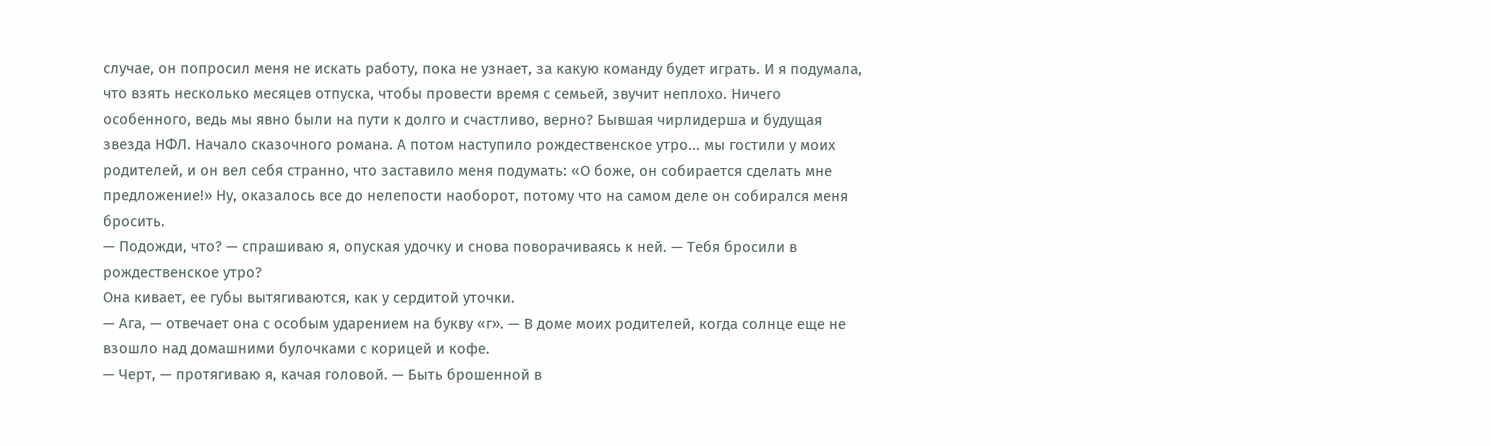случае, он попросил меня не искать работу, пока не узнает, за какую команду будет играть. И я подумала, что взять несколько месяцев отпуска, чтобы провести время с семьей, звучит неплохо. Ничего особенного, ведь мы явно были на пути к долго и счастливо, верно? Бывшая чирлидерша и будущая звезда НФЛ. Начало сказочного романа. А потом наступило рождественское утро... мы гостили у моих родителей, и он вел себя странно, что заставило меня подумать: «О боже, он собирается сделать мне предложение!» Ну, оказалось все до нелепости наоборот, потому что на самом деле он собирался меня бросить.
— Подожди, что? — спрашиваю я, опуская удочку и снова поворачиваясь к ней. — Тебя бросили в рождественское утро?
Она кивает, ее губы вытягиваются, как у сердитой уточки.
— Ага, — отвечает она с особым ударением на букву «г». — В доме моих родителей, когда солнце еще не взошло над домашними булочками с корицей и кофе.
— Черт, — протягиваю я, качая головой. — Быть брошенной в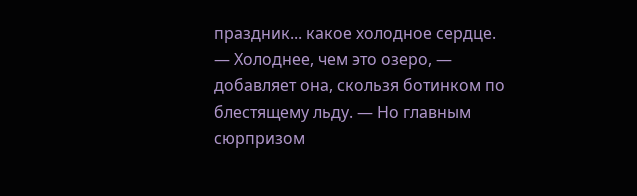праздник... какое холодное сердце.
— Холоднее, чем это озеро, — добавляет она, скользя ботинком по блестящему льду. — Но главным сюрпризом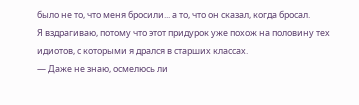было не то, что меня бросили... а то, что он сказал, когда бросал.
Я вздрагиваю, потому что этот придурок уже похож на половину тех идиотов, с которыми я дрался в старших классах.
— Даже не знаю, осмелюсь ли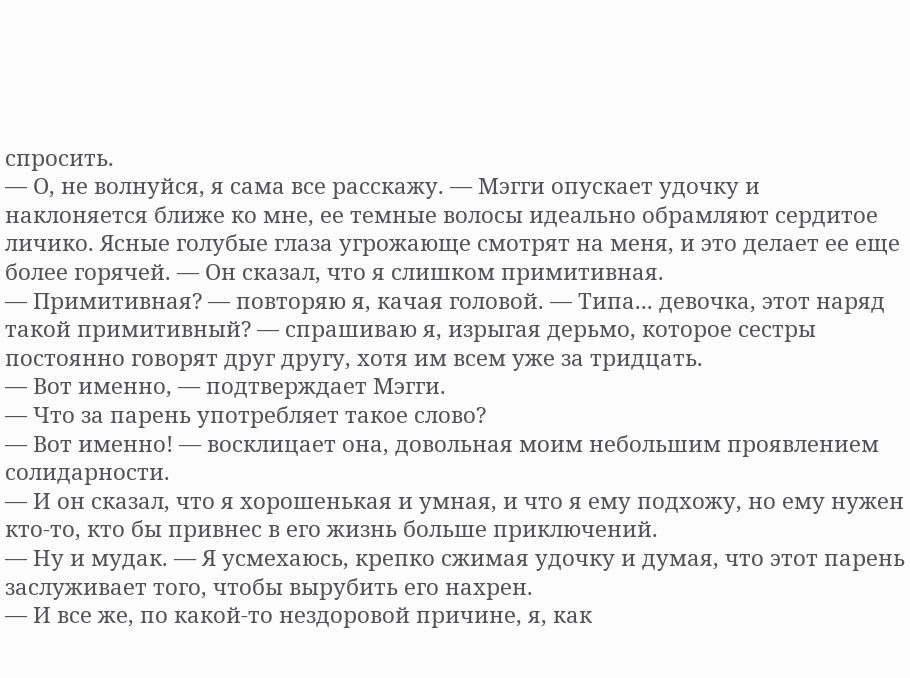спросить.
— О, не волнуйся, я сама все расскажу. — Мэгги опускает удочку и наклоняется ближе ко мне, ее темные волосы идеально обрамляют сердитое личико. Ясные голубые глаза угрожающе смотрят на меня, и это делает ее еще более горячей. — Он сказал, что я слишком примитивная.
— Примитивная? — повторяю я, качая головой. — Типа... девочка, этот наряд такой примитивный? — спрашиваю я, изрыгая дерьмо, которое сестры постоянно говорят друг другу, хотя им всем уже за тридцать.
— Вот именно, — подтверждает Мэгги.
— Что за парень употребляет такое слово?
— Вот именно! — восклицает она, довольная моим небольшим проявлением солидарности.
— И он сказал, что я хорошенькая и умная, и что я ему подхожу, но ему нужен кто-то, кто бы привнес в его жизнь больше приключений.
— Ну и мудак. — Я усмехаюсь, крепко сжимая удочку и думая, что этот парень заслуживает того, чтобы вырубить его нахрен.
— И все же, по какой-то нездоровой причине, я, как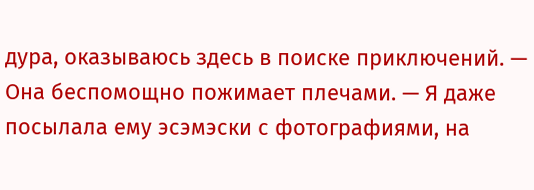дура, оказываюсь здесь в поиске приключений. — Она беспомощно пожимает плечами. — Я даже посылала ему эсэмэски с фотографиями, на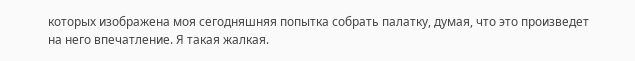которых изображена моя сегодняшняя попытка собрать палатку, думая, что это произведет на него впечатление. Я такая жалкая.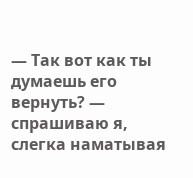— Так вот как ты думаешь его вернуть? — спрашиваю я, слегка наматывая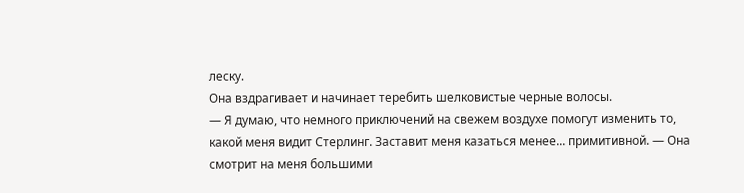леску.
Она вздрагивает и начинает теребить шелковистые черные волосы.
— Я думаю, что немного приключений на свежем воздухе помогут изменить то, какой меня видит Стерлинг. Заставит меня казаться менее... примитивной. — Она смотрит на меня большими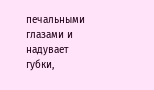печальными глазами и надувает губки,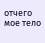отчего мое тело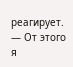реагирует. — От этого я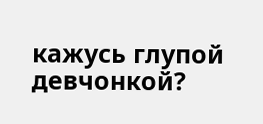кажусь глупой девчонкой?